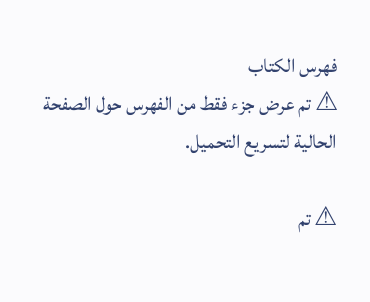فهرس الكتاب
⚠ تم عرض جزء فقط من الفهرس حول الصفحة الحالية لتسريع التحميل.

⚠ تم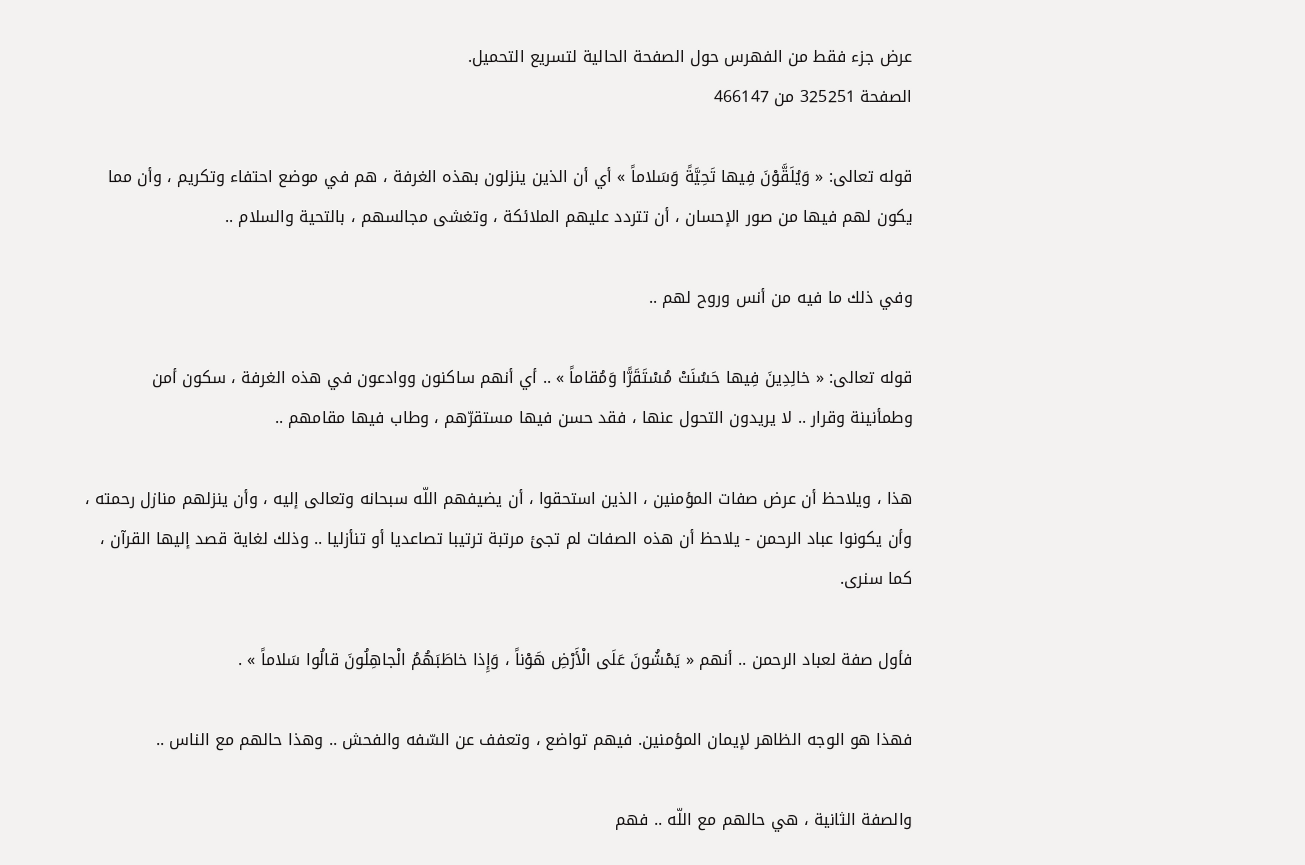عرض جزء فقط من الفهرس حول الصفحة الحالية لتسريع التحميل.
الصفحة 325251 من 466147

قوله تعالى: « وَيُلَقَّوْنَ فِيها تَحِيَّةً وَسَلاماً » أي أن الذين ينزلون بهذه الغرفة ، هم في موضع احتفاء وتكريم ، وأن مما يكون لهم فيها من صور الإحسان ، أن تتردد عليهم الملائكة ، وتغشى مجالسهم ، بالتحية والسلام ..

وفي ذلك ما فيه من أنس وروح لهم ..

قوله تعالى: « خالِدِينَ فِيها حَسُنَتْ مُسْتَقَرًّا وَمُقاماً » .. أي أنهم ساكنون ووادعون في هذه الغرفة ، سكون أمن وطمأنينة وقرار .. لا يريدون التحول عنها ، فقد حسن فيها مستقرّهم ، وطاب فيها مقامهم ..

هذا ، ويلاحظ أن عرض صفات المؤمنين ، الذين استحقوا ، أن يضيفهم اللّه سبحانه وتعالى إليه ، وأن ينزلهم منازل رحمته ، وأن يكونوا عباد الرحمن - يلاحظ أن هذه الصفات لم تجئ مرتبة ترتيبا تصاعديا أو تنأزليا .. وذلك لغاية قصد إليها القرآن ، كما سنرى.

فأول صفة لعباد الرحمن .. أنهم « يَمْشُونَ عَلَى الْأَرْضِ هَوْناً ، وَإِذا خاطَبَهُمُ الْجاهِلُونَ قالُوا سَلاماً » .

فهذا هو الوجه الظاهر لإيمان المؤمنين. فيهم تواضع ، وتعفف عن السّفه والفحش .. وهذا حالهم مع الناس ..

والصفة الثانية ، هي حالهم مع اللّه .. فهم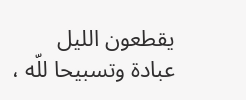يقطعون الليل عبادة وتسبيحا للّه ،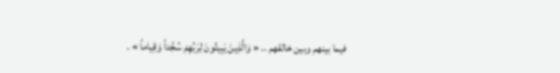فيما بينهم وبين خالقهم .. « وَالَّذِينَ يَبِيتُونَ لِرَبِّهِمْ سُجَّداً وَقِياماً » .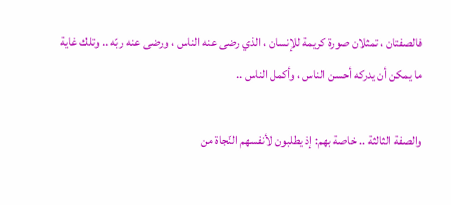فالصفتان ، تمثلان صورة كريمة للإنسان ، الذي رضى عنه الناس ، ورضى عنه ربّه .. وتلك غاية ما يمكن أن يدركه أحسن الناس ، وأكمل الناس ..

والصفة الثالثة .. خاصة بهم: إذ يطلبون لأنفسهم النّجاة من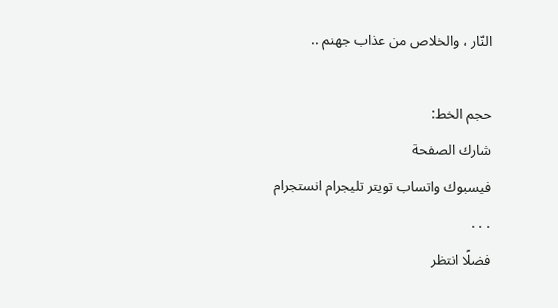النّار ، والخلاص من عذاب جهنم ..

حجم الخط:
شارك الصفحة
فيسبوك واتساب تويتر تليجرام انستجرام
. . .
فضلًا انتظر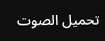تحميل الصوت